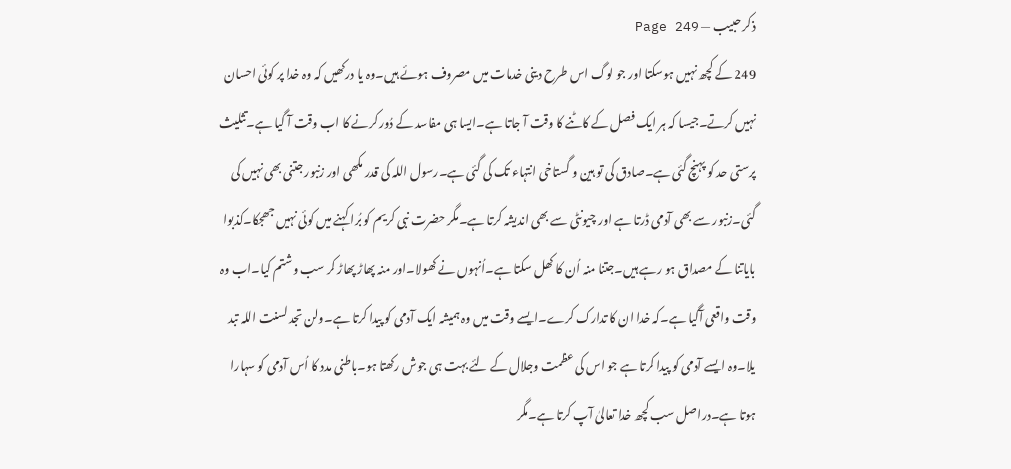ذکر حبیب — Page 249
249 کے کچھ نہیں ہوسکتا اور جو لوگ اس طرح دینی خدمات میں مصروف ہوئے ہیں۔وہ یا درکھیں کہ وہ خدا پر کوئی احسان نہیں کرتے۔جیسا کہ ہر ایک فصل کے کاٹنے کا وقت آ جاتا ہے۔ایسا ہی مفاسد کے دُور کرنے کا اب وقت آ گیا ہے۔تثلیث پرستی حد کو پہنچ گئی ہے۔صادق کی تو ہین و گستاخی انتہاء تک کی گئی ہے۔رسول اللہ کی قدر مکھی اور زنبور جتنی بھی نہیں کی گئی۔زنبور سے بھی آدمی ڈرتا ہے اور چیونٹی سے بھی اندیشہ کرتا ہے۔مگر حضرت نبی کریم کو بُرا کہنے میں کوئی نہیں جھجکا۔کذبوا بایاتنا کے مصداق ہو رہے ہیں۔جتنا منہ اُن کا کھل سکتا ہے۔اُنہوں نے کھولا۔اور منہ پھاڑ پھاڑ کر سب وشتم کیا۔اب وہ وقت واقعی آگیا ہے۔کہ خدا ان کا تدارک کرے۔ایسے وقت میں وہ ہمیشہ ایک آدمی کو پیدا کرتا ہے۔ولن تجد لسنت اللہ تبد یلا۔وہ ایسے آدمی کو پیدا کرتا ہے جو اس کی عظمت وجلال کے لئے بہت ہی جوش رکھتا ہو۔باطنی مدد کا اُس آدمی کو سہارا ہوتا ہے۔دراصل سب کچھ خدا تعالیٰ آپ کرتا ہے۔مگر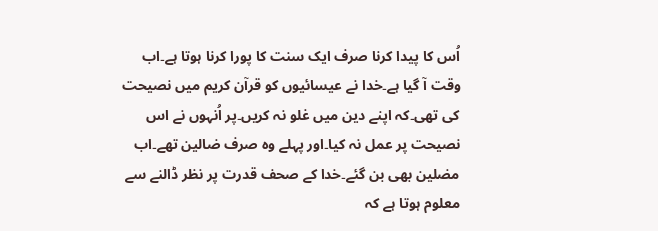اُس کا پیدا کرنا صرف ایک سنت کا پورا کرنا ہوتا ہے۔اب وقت آ گیا ہے۔خدا نے عیسائیوں کو قرآن کریم میں نصیحت کی تھی۔کہ اپنے دین میں غلو نہ کریں۔پر اُنہوں نے اس نصیحت پر عمل نہ کیا۔اور پہلے وہ صرف ضالین تھے۔اب مضلین بھی بن گئے۔خدا کے صحف قدرت پر نظر ڈالنے سے معلوم ہوتا ہے کہ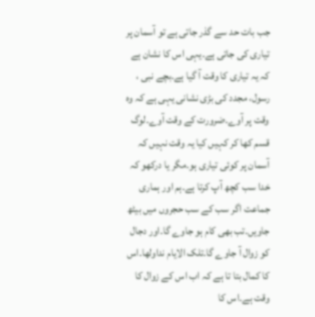جب بات حد سے گذر جاتی ہے تو آسمان پر تیاری کی جاتی ہے۔یہی اس کا نشان ہے کہ یہ تیاری کا وقت آ گیا ہے۔بچے نبی ، رسول، مجدد کی بڑی نشانی یہی ہے کہ وہ وقت پر آوے۔ضرورت کے وقت آوے۔لوگ قسم کھا کر کہیں کیا یہ وقت نہیں کہ آسمان پر کوئی تیاری ہو۔مگر یا درکھو کہ خدا سب کچھ آپ کرتا ہے۔ہم اور ہماری جماعت اگر سب کے سب حجروں میں بیٹھ جاویں۔تب بھی کام ہو جاوے گا۔اور دجال کو زوال آ جاوے گا۔تلک الايام نداولھا۔اس کا کمال بتا تا ہے کہ اب اس کے زوال کا وقت ہے۔اس کا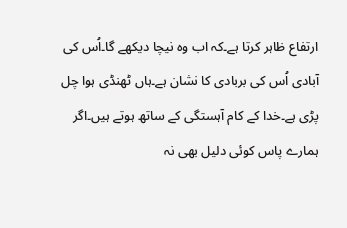ارتفاع ظاہر کرتا ہے۔کہ اب وہ نیچا دیکھے گا۔اُس کی آبادی اُس کی بربادی کا نشان ہے۔ہاں ٹھنڈی ہوا چل پڑی ہے۔خدا کے کام آہستگی کے ساتھ ہوتے ہیں۔اگر ہمارے پاس کوئی دلیل بھی نہ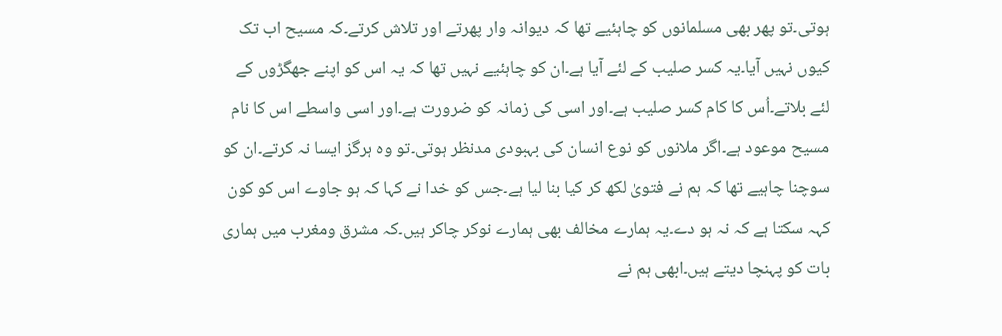ہوتی۔تو پھر بھی مسلمانوں کو چاہئیے تھا کہ دیوانہ وار پھرتے اور تلاش کرتے۔کہ مسیح اب تک کیوں نہیں آیا۔یہ کسر صلیب کے لئے آیا ہے۔ان کو چاہئیے نہیں تھا کہ یہ اس کو اپنے جھگڑوں کے لئے بلاتے۔اُس کا کام کسر صلیب ہے۔اور اسی کی زمانہ کو ضرورت ہے۔اور اسی واسطے اس کا نام مسیح موعود ہے۔اگر ملانوں کو نوع انسان کی بہبودی مدنظر ہوتی۔تو وہ ہرگز ایسا نہ کرتے۔ان کو سوچنا چاہیے تھا کہ ہم نے فتویٰ لکھ کر کیا بنا لیا ہے۔جس کو خدا نے کہا کہ ہو جاوے اس کو کون کہہ سکتا ہے کہ نہ ہو دے۔یہ ہمارے مخالف بھی ہمارے نوکر چاکر ہیں۔کہ مشرق ومغرب میں ہماری بات کو پہنچا دیتے ہیں۔ابھی ہم نے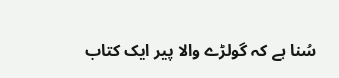سُنا ہے کہ گولڑے والا پیر ایک کتاب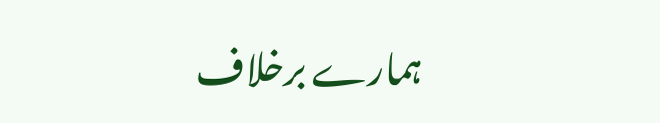ہمارے برخلاف